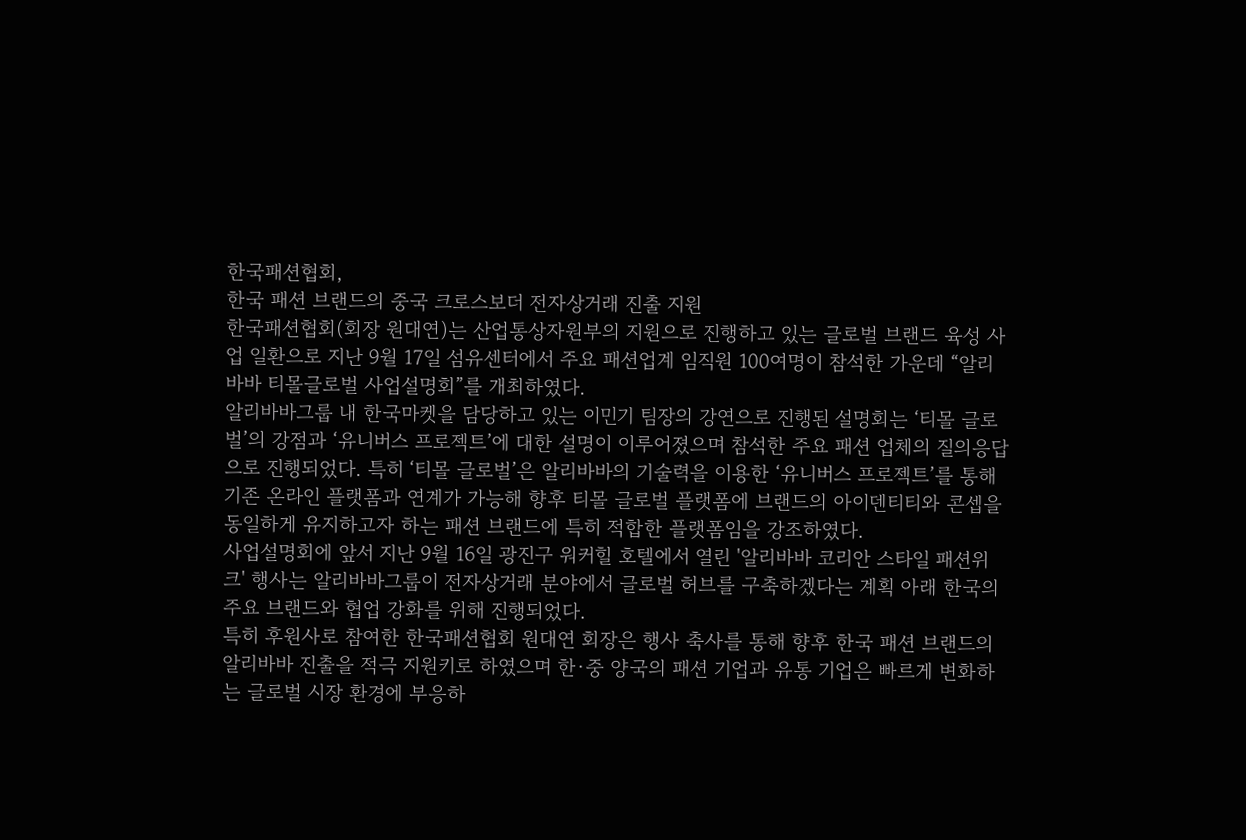한국패션협회,
한국 패션 브랜드의 중국 크로스보더 전자상거래 진출 지원
한국패션협회(회장 원대연)는 산업통상자원부의 지원으로 진행하고 있는 글로벌 브랜드 육성 사업 일환으로 지난 9월 17일 섬유센터에서 주요 패션업계 임직원 100여명이 참석한 가운데 “알리바바 티몰글로벌 사업설명회”를 개최하였다.
알리바바그룹 내 한국마켓을 담당하고 있는 이민기 팀장의 강연으로 진행된 설명회는 ‘티몰 글로벌’의 강점과 ‘유니버스 프로젝트’에 대한 설명이 이루어졌으며 참석한 주요 패션 업체의 질의응답으로 진행되었다. 특히 ‘티몰 글로벌’은 알리바바의 기술력을 이용한 ‘유니버스 프로젝트’를 통해 기존 온라인 플랫폼과 연계가 가능해 향후 티몰 글로벌 플랫폼에 브랜드의 아이덴티티와 콘셉을 동일하게 유지하고자 하는 패션 브랜드에 특히 적합한 플랫폼임을 강조하였다.
사업설명회에 앞서 지난 9월 16일 광진구 워커힐 호텔에서 열린 '알리바바 코리안 스타일 패션위크' 행사는 알리바바그룹이 전자상거래 분야에서 글로벌 허브를 구축하겠다는 계획 아래 한국의 주요 브랜드와 협업 강화를 위해 진행되었다.
특히 후원사로 참여한 한국패션협회 원대연 회장은 행사 축사를 통해 향후 한국 패션 브랜드의 알리바바 진출을 적극 지원키로 하였으며 한·중 양국의 패션 기업과 유통 기업은 빠르게 변화하는 글로벌 시장 환경에 부응하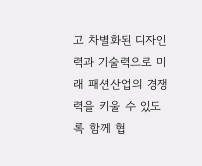고 차별화된 디자인력과 기술력으로 미래 패션산업의 경쟁력을 키울 수 있도록 함께 협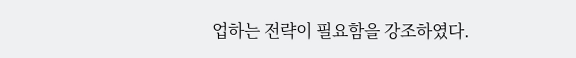업하는 전략이 필요함을 강조하였다.